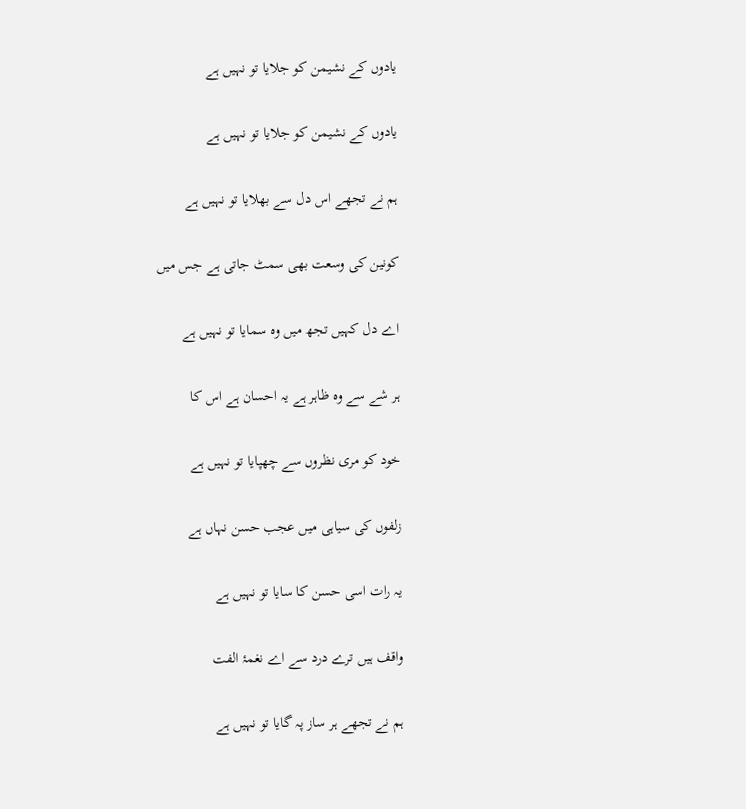یادوں کے نشیمن کو جلایا تو نہیں ہے

یادوں کے نشیمن کو جلایا تو نہیں ہے

ہم نے تجھے اس دل سے بھلایا تو نہیں ہے

کونین کی وسعت بھی سمٹ جاتی ہے جس میں

اے دل کہیں تجھ میں وہ سمایا تو نہیں ہے

ہر شے سے وہ ظاہر ہے یہ احسان ہے اس کا

خود کو مری نظروں سے چھپایا تو نہیں ہے

زلفوں کی سیاہی میں عجب حسن نہاں ہے

یہ رات اسی حسن کا سایا تو نہیں ہے

واقف ہیں ترے درد سے اے نغمۂ الفت

ہم نے تجھے ہر ساز پہ گایا تو نہیں ہے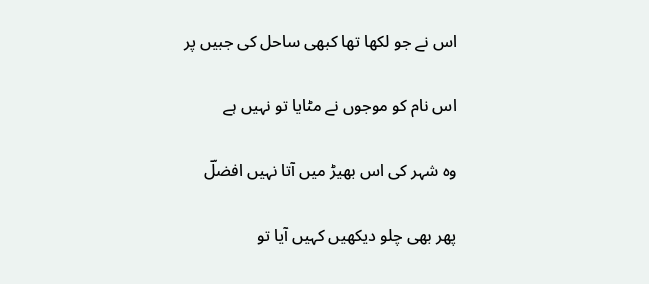اس نے جو لکھا تھا کبھی ساحل کی جبیں پر

اس نام کو موجوں نے مٹایا تو نہیں ہے

وہ شہر کی اس بھیڑ میں آتا نہیں افضلؔ

پھر بھی چلو دیکھیں کہیں آیا تو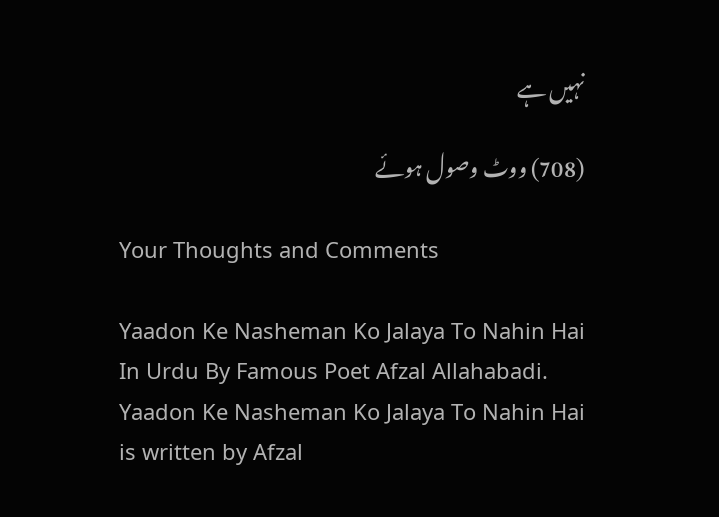نہیں ہے

(708) ووٹ وصول ہوئے

Your Thoughts and Comments

Yaadon Ke Nasheman Ko Jalaya To Nahin Hai In Urdu By Famous Poet Afzal Allahabadi. Yaadon Ke Nasheman Ko Jalaya To Nahin Hai is written by Afzal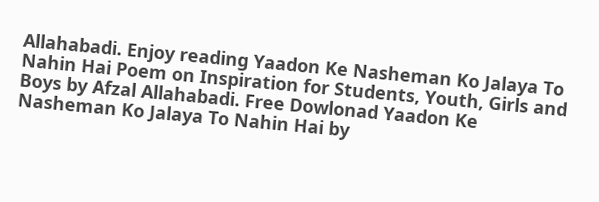Allahabadi. Enjoy reading Yaadon Ke Nasheman Ko Jalaya To Nahin Hai Poem on Inspiration for Students, Youth, Girls and Boys by Afzal Allahabadi. Free Dowlonad Yaadon Ke Nasheman Ko Jalaya To Nahin Hai by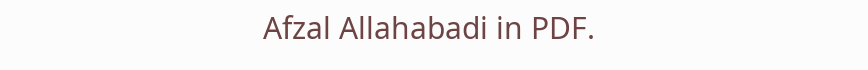Afzal Allahabadi in PDF.